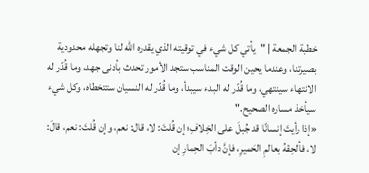خطبة الجمعة | "يأتي كل شيء في توقيته الذي يقدره الله لنا وتجهله محدودية بصيرتنا، وعندما يحين الوقت المناسب ستجد الأمور تحدث بأدنى جهد، وما قُدّر له الانتهاء سينتهي، وما قُدّر له البدء سيبدأ، وما قُدّر له النسيان ستتخطاه، وكل شيء سيأخذ مساره الصحيح."
«إذا رأيتَ إنسانًا قد جُبلَ على الخِلافِ؛ إن قُلتَ: لا، قال: نعم، وإن قُلتَ: نعم، قالَ: لا، فألحِقهُ بعالمِ الحَميرِ، فإنَّ دأبَ الحِمارِ إن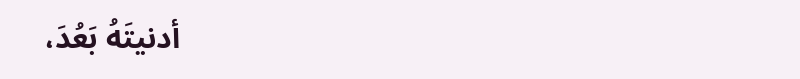أدنيتَهُ بَعُدَ،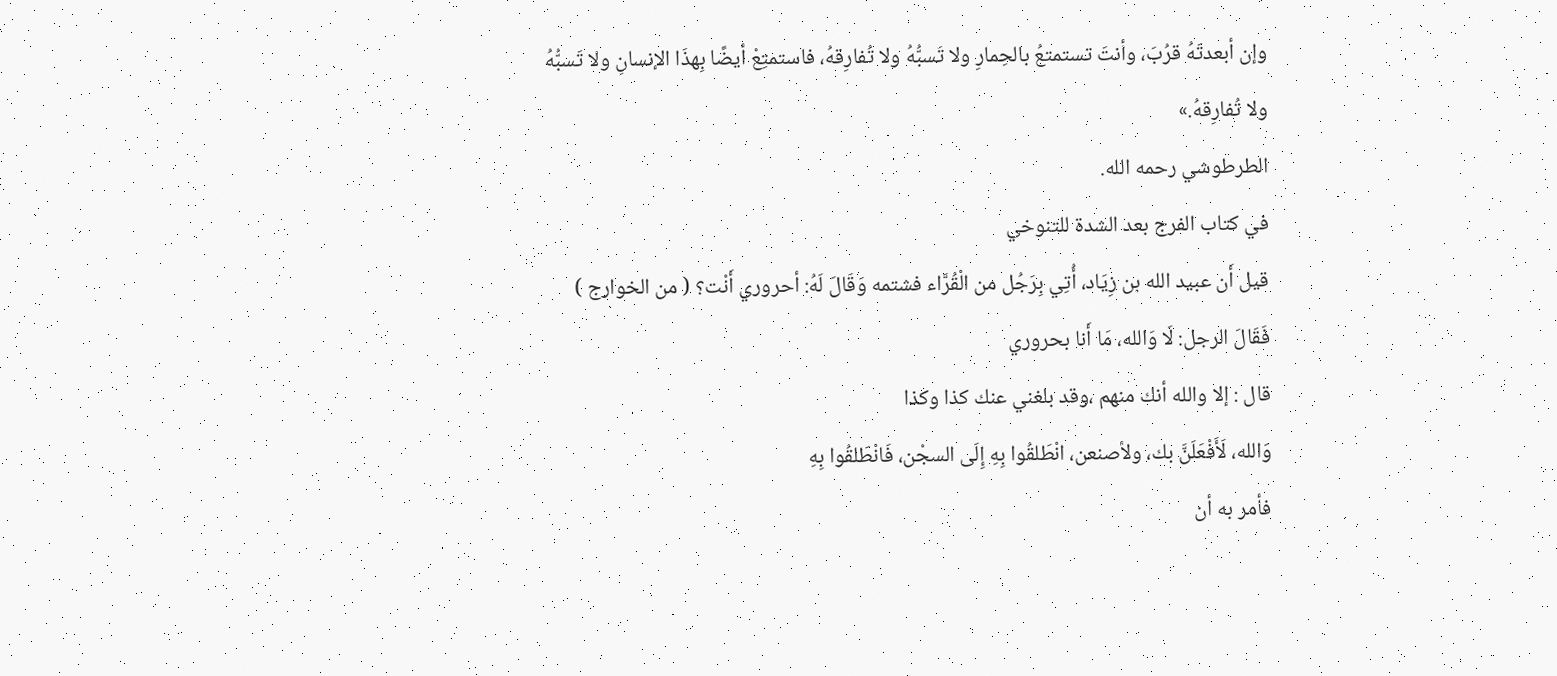وإن أبعدتَهُ قرُبَ، وأنتَ تستمتعُ بالحِمارِ ولا تَسبُّهُ ولا تُفارِقهُ، فاستمتِعْ أيضًا بِهذَا الإنسانِ ولا تَسبُّهُ ولا تُفارِقهُ.»
الطرطوشي رحمه الله.
في كتاب الفرج بعد الشدة للتنوخي
قيل أَن عبيد الله بن زِيَاد، أُتِي بِرَجُل من الْقُرَّاء فشتمه وَقَالَ لَهُ: أحروري أَنْت؟ ( من الخوارج )
فَقَالَ الرجل: لَا وَالله، مَا أَنا بحروري
قال : إلا والله أنك منهم ،وقد بلغني عنك كذا وكذا
وَالله، لَأَفْعَلَنَّ بك، ولأصنعن، انْطَلقُوا بِهِ إِلَى السجْن، فَانْطَلقُوا بِهِ
فأمر به أن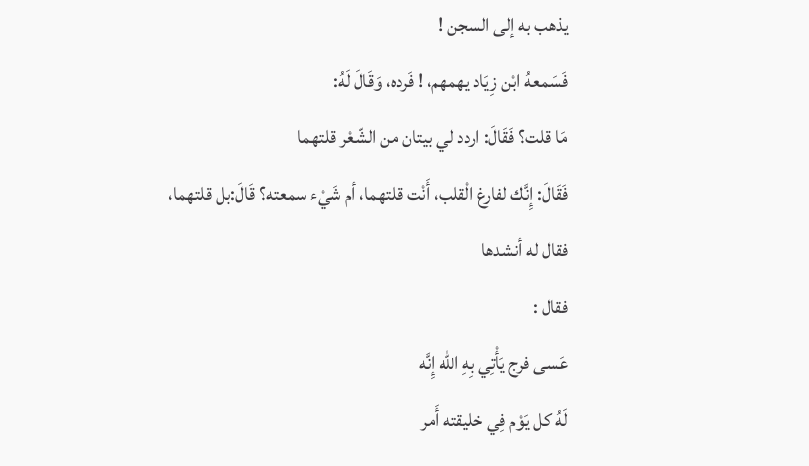يذهب به إلى السجن !
فَسَمعهُ ابْن زِيَاد يهمهم، ! فَرده، وَقَالَ لَهُ:
مَا قلت؟ فَقَالَ: اردد لي بيتان من الشّعْر قلتهما
فَقَالَ: إِنَّك لفارغ الْقلب، أَنْت قلتهما، أم شَيْء سمعته؟ قَالَ:بل قلتهما،
فقال له أنشدها
فقال :
عَسى فرج يَأْتِي بِهِ الله إِنَّه
لَهُ كل يَوْم فِي خليقته أَمر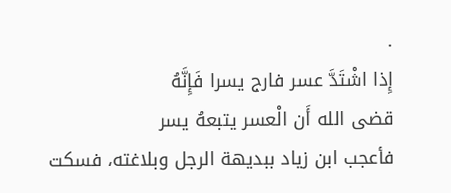.
إِذا اشْتَدَّ عسر فارج يسرا فَإِنَّهُ
قضى الله أَن الْعسر يتبعهُ يسر
فأعجب ابن زياد ببديهة الرجل وبلاغته، فسكت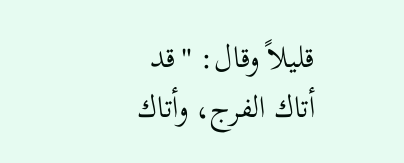قليلاً وقال: "قد أتاك الفرج، وأتاك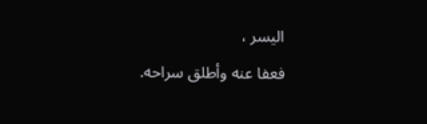اليسر ،
فعفا عنه وأطلق سراحه.